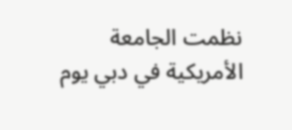نظمت الجامعة الأمريكية في دبي يوم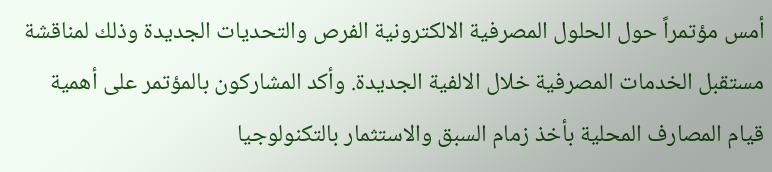أمس مؤتمراً حول الحلول المصرفية الالكترونية الفرص والتحديات الجديدة وذلك لمناقشة مستقبل الخدمات المصرفية خلال الالفية الجديدة. وأكد المشاركون بالمؤتمر على أهمية قيام المصارف المحلية بأخذ زمام السبق والاستثمار بالتكنولوجيا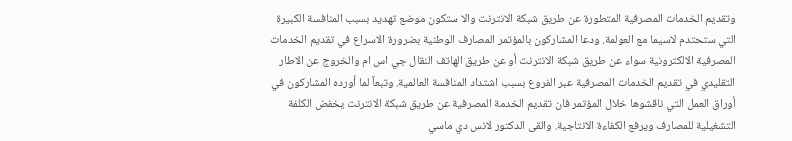وتقديم الخدمات المصرفية المتطورة عن طريق شبكة الانترنت والا ستكون موضع تهديد بسبب المنافسة الكبيرة التي ستحتدم لاسيما مع العولمة. ودعا المشاركون بالمؤتمر المصارف الوطنية بضرورة الاسراع في تقديم الخدمات المصرفية الالكترونية سواء عن طريق شبكة الانترنت أو عن طريق الهاتف النقال جي اس ام والخروج عن الاطار التقليدي في تقديم الخدمات المصرفية عبر الفروع بسبب اشتداد المنافسة العالمية. وتبعاً لما أورده المشاركون في أوراق العمل التي ناقشوها خلال المؤتمر فان تقديم الخدمة المصرفية عن طريق شبكة الانترنت يخفض الكلفة التشغيلية للمصارف ويرفع الكفاءة الانتاجية. والقى الدكتور لانس دي ماسي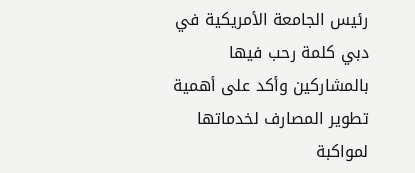رئيس الجامعة الأمريكية في دبي كلمة رحب فيها بالمشاركين وأكد على أهمية تطوير المصارف لخدماتها لمواكبة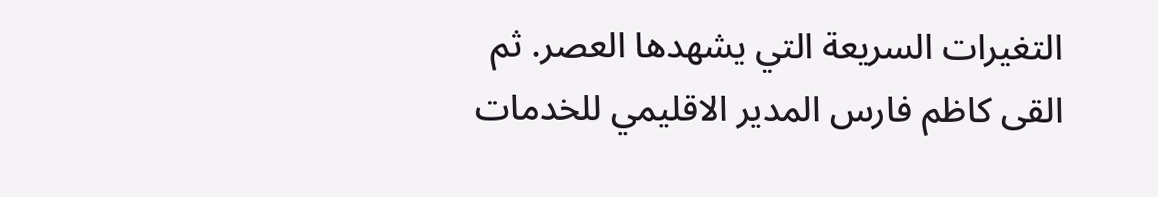التغيرات السريعة التي يشهدها العصر. ثم القى كاظم فارس المدير الاقليمي للخدمات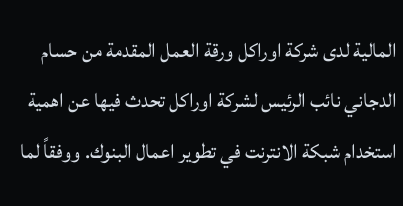المالية لدى شركة اوراكل ورقة العمل المقدمة من حسام الدجاني نائب الرئيس لشركة اوراكل تحدث فيها عن اهمية استخدام شبكة الانترنت في تطوير اعمال البنوك. ووفقاً لما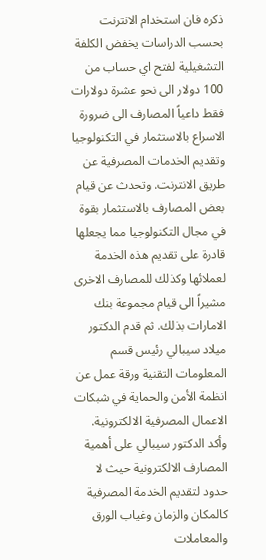ذكره فان استخدام الانترنت بحسب الدراسات يخفض الكلفة التشغيلية لفتح اي حساب من 100 دولار الى نحو عشرة دولارات فقط داعياً المصارف الى ضرورة الاسراع بالاستثمار في التكنولوجيا وتقديم الخدمات المصرفية عن طريق الانترنت. وتحدث عن قيام بعض المصارف بالاستثمار بقوة في مجال التكنولوجيا مما يجعلها قادرة على تقديم هذه الخدمة لعملائها وكذلك للمصارف الاخرى مشيراً الى قيام مجموعة بنك الامارات بذلك. ثم قدم الدكتور ميلاد سيبالي رئيس قسم المعلومات التقنية ورقة عمل عن انظمة الأمن والحماية في شبكات الاعمال المصرفية الالكترونية. وأكد الدكتور سيبالي على أهمية المصارف الالكترونية حيث لا حدود لتقديم الخدمة المصرفية كالمكان والزمان وغياب الورق والمعاملات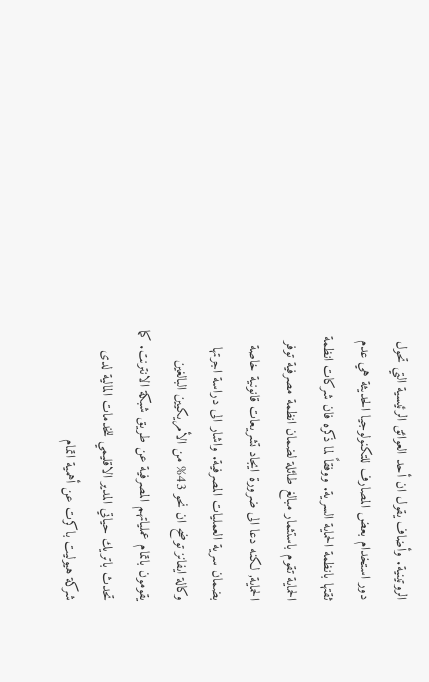الروتينية. وأضاف يقول ان أحد العوائق الرئيسية التي تحول دور استخدام بعض المصارف للتكنولوجيا الحديثة هي عدم ثقتها بانظمة الحماية السرية. ووفقاً لما ذكره فان شركات انظمة الحماية تقوم باستثمار مبالغ طائلة لضمان انظمة مصرفية توفر الحماية, لكنه دعا الى ضرورة ايجاد تشريعات قانونية خاصة بضمان سرية العمليات المصرفية. واشار الى دراسة اجرتها وكالة ايفانز توضح ان نحو 43% من الأمريكيين البالغين يقومون باتمام عملياتهم المصرفية عن طريق شبكة الانترنت. كما تحدث باتريك حياتي المدير الاقليمي للخدمات المالية لدى شركة هيوليت باكرت عن أهمية اتمام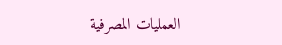العمليات المصرفية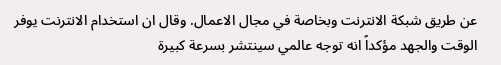عن طريق شبكة الانترنت وبخاصة في مجال الاعمال. وقال ان استخدام الانترنت يوفر الوقت والجهد مؤكداً انه توجه عالمي سينتشر بسرعة كبيرة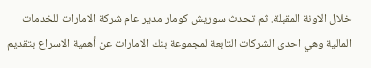خلال الاونة المقبلة. ثم تحدث سوريش كومار مدير عام شركة الامارات للخدمات المالية وهي احدى الشركات التابعة لمجموعة بنك الامارات عن أهمية الاسراع بتقديم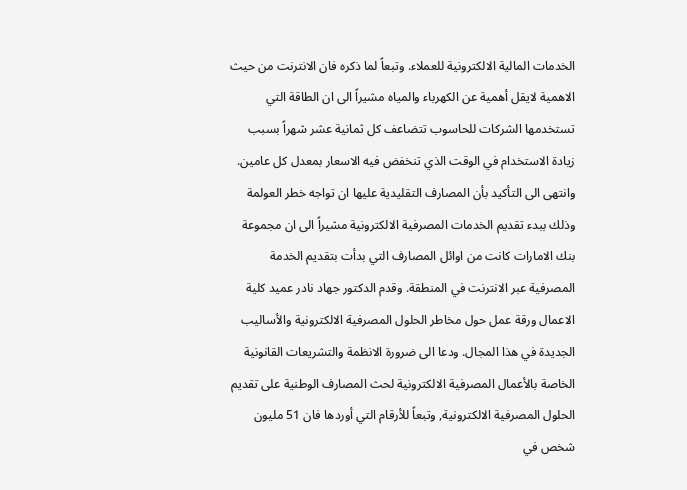الخدمات المالية الالكترونية للعملاء. وتبعاً لما ذكره فان الانترنت من حيث الاهمية لايقل أهمية عن الكهرباء والمياه مشيراً الى ان الطاقة التي تستخدمها الشركات للحاسوب تتضاعف كل ثمانية عشر شهراً بسبب زيادة الاستخدام في الوقت الذي تنخفض فيه الاسعار بمعدل كل عامين. وانتهى الى التأكيد بأن المصارف التقليدية عليها ان تواجه خطر العولمة وذلك ببدء تقديم الخدمات المصرفية الالكترونية مشيراً الى ان مجموعة بنك الامارات كانت من اوائل المصارف التي بدأت بتقديم الخدمة المصرفية عبر الانترنت في المنطقة. وقدم الدكتور جهاد نادر عميد كلية الاعمال ورقة عمل حول مخاطر الحلول المصرفية الالكترونية والأساليب الجديدة في هذا المجال. ودعا الى ضرورة الانظمة والتشريعات القانونية الخاصة بالأعمال المصرفية الالكترونية لحث المصارف الوطنية على تقديم الحلول المصرفية الالكترونية, وتبعاً للأرقام التي أوردها فان 51 مليون شخص في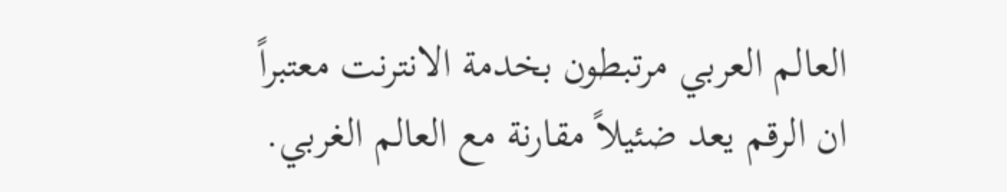العالم العربي مرتبطون بخدمة الانترنت معتبراً ان الرقم يعد ضئيلاً مقارنة مع العالم الغربي.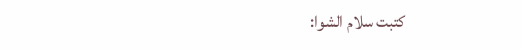كتبت سلام الشوا: